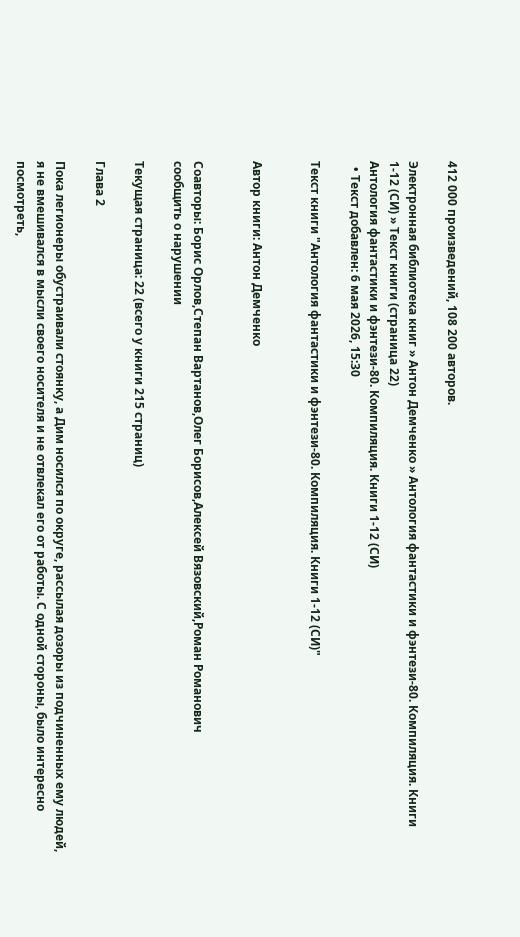412 000 произведений, 108 200 авторов.

Электронная библиотека книг » Антон Демченко » Антология фантастики и фэнтези-80. Компиляция. Книги 1-12 (СИ) » Текст книги (страница 22)
Антология фантастики и фэнтези-80. Компиляция. Книги 1-12 (СИ)
  • Текст добавлен: 6 мая 2026, 15:30

Текст книги "Антология фантастики и фэнтези-80. Компиляция. Книги 1-12 (СИ)"


Автор книги: Антон Демченко


Соавторы: Борис Орлов,Степан Вартанов,Олег Борисов,Алексей Вязовский,Роман Романович
сообщить о нарушении

Текущая страница: 22 (всего у книги 215 страниц)

Глава 2

Пока легионеры обустраивали стоянку, а Дим носился по округе, рассылая дозоры из подчиненных ему людей, я не вмешивался в мысли своего носителя и не отвлекал его от работы. С одной стороны, было интересно посмотреть,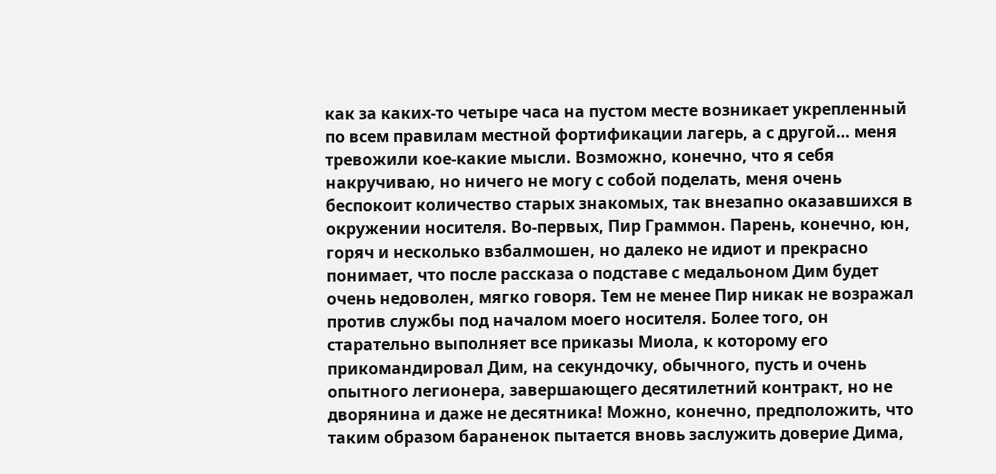как за каких-то четыре часа на пустом месте возникает укрепленный по всем правилам местной фортификации лагерь, а с другой… меня тревожили кое-какие мысли. Возможно, конечно, что я себя накручиваю, но ничего не могу с собой поделать, меня очень беспокоит количество старых знакомых, так внезапно оказавшихся в окружении носителя. Во-первых, Пир Граммон. Парень, конечно, юн, горяч и несколько взбалмошен, но далеко не идиот и прекрасно понимает, что после рассказа о подставе с медальоном Дим будет очень недоволен, мягко говоря. Тем не менее Пир никак не возражал против службы под началом моего носителя. Более того, он старательно выполняет все приказы Миола, к которому его прикомандировал Дим, на секундочку, обычного, пусть и очень опытного легионера, завершающего десятилетний контракт, но не дворянина и даже не десятника! Можно, конечно, предположить, что таким образом бараненок пытается вновь заслужить доверие Дима,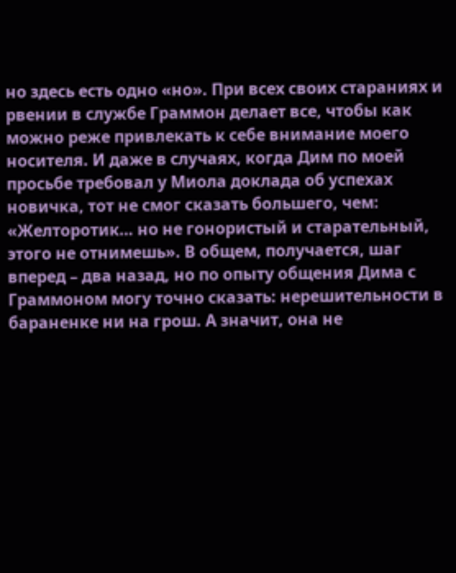но здесь есть одно «но». При всех своих стараниях и рвении в службе Граммон делает все, чтобы как можно реже привлекать к себе внимание моего носителя. И даже в случаях, когда Дим по моей просьбе требовал у Миола доклада об успехах новичка, тот не смог сказать большего, чем: «Желторотик… но не гонористый и старательный, этого не отнимешь». В общем, получается, шаг вперед – два назад, но по опыту общения Дима с Граммоном могу точно сказать: нерешительности в бараненке ни на грош. А значит, она не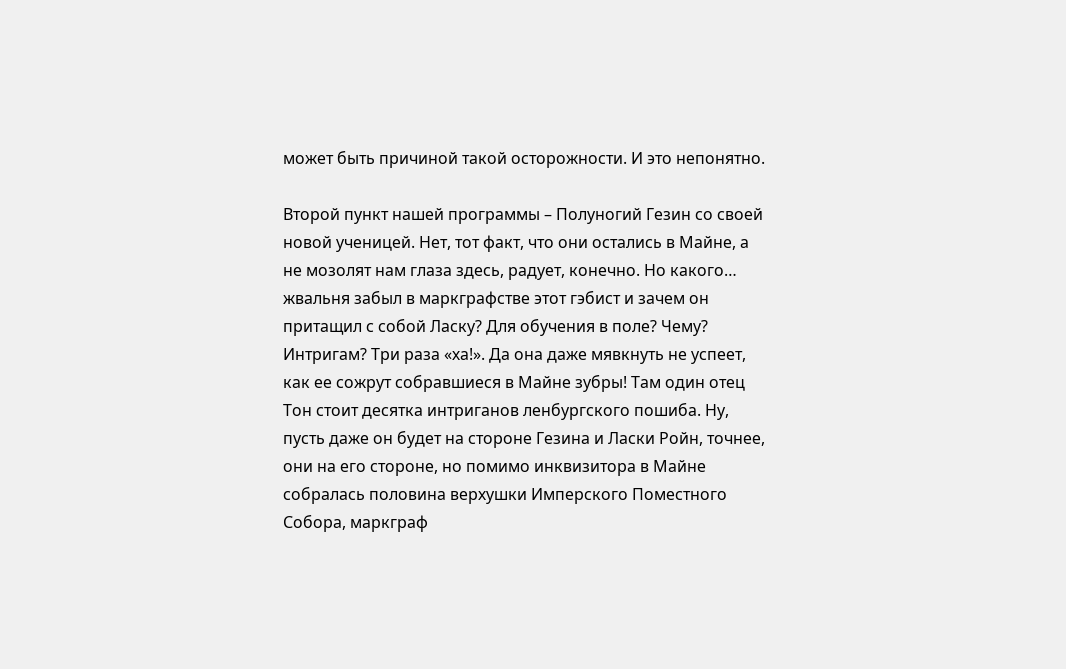может быть причиной такой осторожности. И это непонятно.

Второй пункт нашей программы – Полуногий Гезин со своей новой ученицей. Нет, тот факт, что они остались в Майне, а не мозолят нам глаза здесь, радует, конечно. Но какого… жвальня забыл в маркграфстве этот гэбист и зачем он притащил с собой Ласку? Для обучения в поле? Чему? Интригам? Три раза «ха!». Да она даже мявкнуть не успеет, как ее сожрут собравшиеся в Майне зубры! Там один отец Тон стоит десятка интриганов ленбургского пошиба. Ну, пусть даже он будет на стороне Гезина и Ласки Ройн, точнее, они на его стороне, но помимо инквизитора в Майне собралась половина верхушки Имперского Поместного Собора, маркграф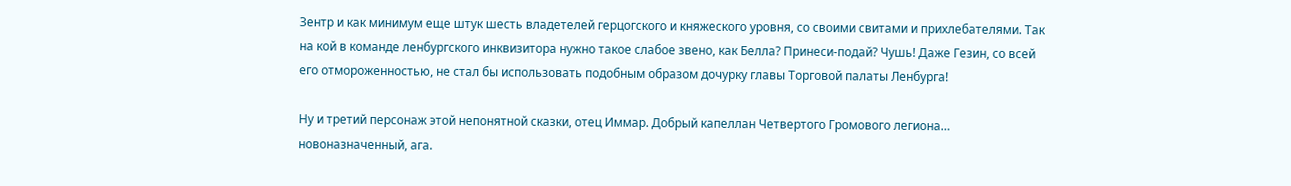Зентр и как минимум еще штук шесть владетелей герцогского и княжеского уровня, со своими свитами и прихлебателями. Так на кой в команде ленбургского инквизитора нужно такое слабое звено, как Белла? Принеси-подай? Чушь! Даже Гезин, со всей его отмороженностью, не стал бы использовать подобным образом дочурку главы Торговой палаты Ленбурга!

Ну и третий персонаж этой непонятной сказки, отец Иммар. Добрый капеллан Четвертого Громового легиона… новоназначенный, ага.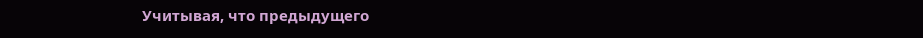Учитывая, что предыдущего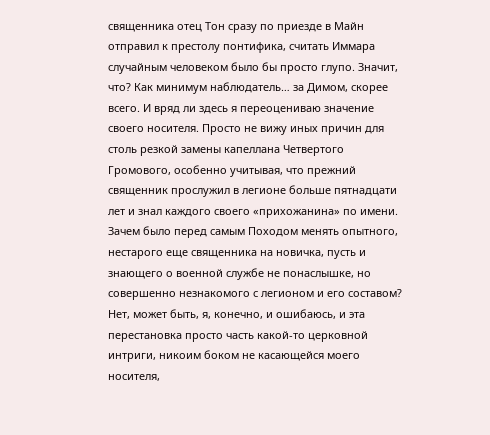священника отец Тон сразу по приезде в Майн отправил к престолу понтифика, считать Иммара случайным человеком было бы просто глупо. Значит, что? Как минимум наблюдатель… за Димом, скорее всего. И вряд ли здесь я переоцениваю значение своего носителя. Просто не вижу иных причин для столь резкой замены капеллана Четвертого Громового, особенно учитывая, что прежний священник прослужил в легионе больше пятнадцати лет и знал каждого своего «прихожанина» по имени. Зачем было перед самым Походом менять опытного, нестарого еще священника на новичка, пусть и знающего о военной службе не понаслышке, но совершенно незнакомого с легионом и его составом? Нет, может быть, я, конечно, и ошибаюсь, и эта перестановка просто часть какой-то церковной интриги, никоим боком не касающейся моего носителя,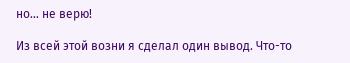но… не верю!

Из всей этой возни я сделал один вывод. Что-то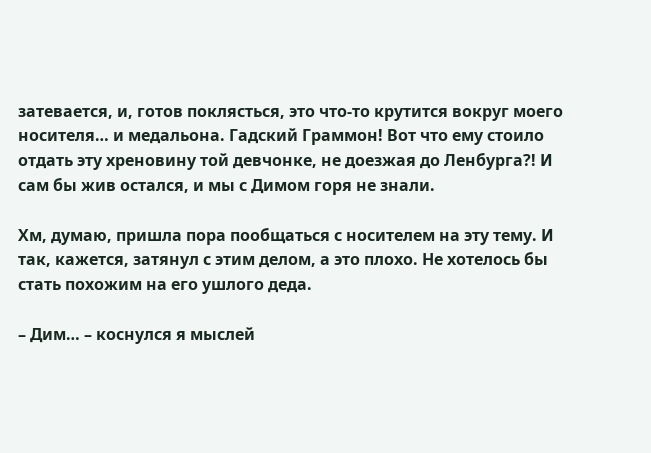затевается, и, готов поклясться, это что-то крутится вокруг моего носителя… и медальона. Гадский Граммон! Вот что ему стоило отдать эту хреновину той девчонке, не доезжая до Ленбурга?! И сам бы жив остался, и мы с Димом горя не знали.

Хм, думаю, пришла пора пообщаться с носителем на эту тему. И так, кажется, затянул с этим делом, а это плохо. Не хотелось бы стать похожим на его ушлого деда.

– Дим… – коснулся я мыслей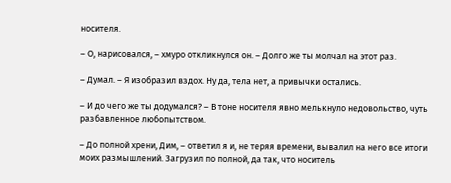носителя.

– О, нарисовался, – хмуро откликнулся он. – Долго же ты молчал на этот раз.

– Думал. – Я изобразил вздох. Ну да, тела нет, а привычки остались.

– И до чего же ты додумался? – В тоне носителя явно мелькнуло недовольство, чуть разбавленное любопытством.

– До полной хрени, Дим, – ответил я и, не теряя времени, вывалил на него все итоги моих размышлений. Загрузил по полной, да так, что носитель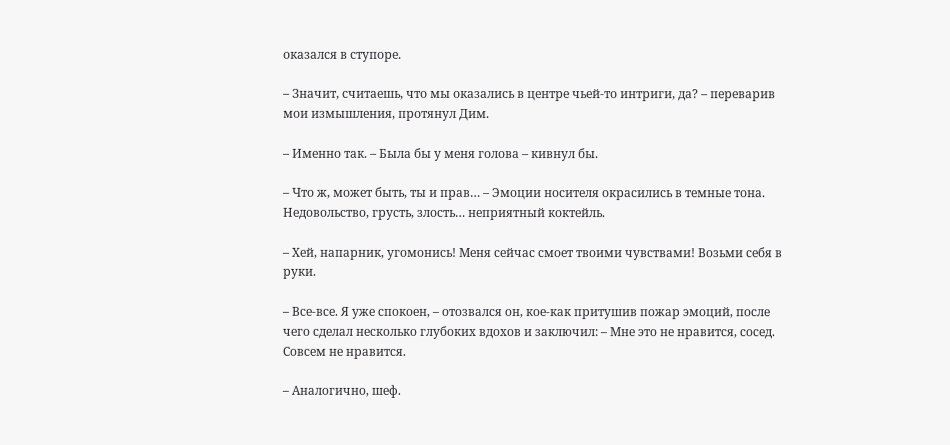оказался в ступоре.

– Значит, считаешь, что мы оказались в центре чьей-то интриги, да? – переварив мои измышления, протянул Дим.

– Именно так. – Была бы у меня голова – кивнул бы.

– Что ж, может быть, ты и прав… – Эмоции носителя окрасились в темные тона. Недовольство, грусть, злость… неприятный коктейль.

– Хей, напарник, угомонись! Меня сейчас смоет твоими чувствами! Возьми себя в руки.

– Все-все. Я уже спокоен, – отозвался он, кое-как притушив пожар эмоций, после чего сделал несколько глубоких вдохов и заключил: – Мне это не нравится, сосед. Совсем не нравится.

– Аналогично, шеф.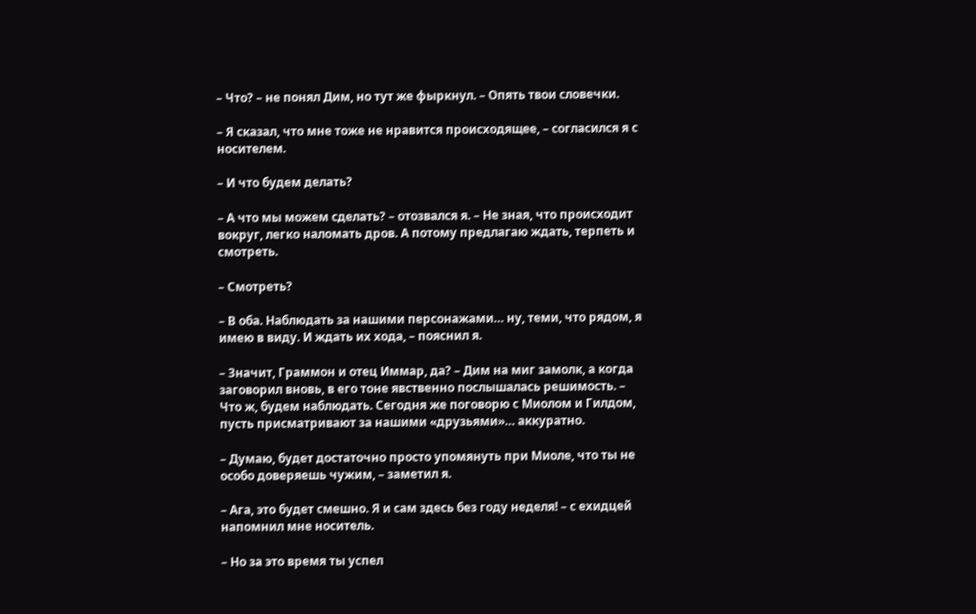– Что? – не понял Дим, но тут же фыркнул. – Опять твои словечки.

– Я сказал, что мне тоже не нравится происходящее, – согласился я с носителем.

– И что будем делать?

– А что мы можем сделать? – отозвался я. – Не зная, что происходит вокруг, легко наломать дров. А потому предлагаю ждать, терпеть и смотреть.

– Смотреть?

– В оба. Наблюдать за нашими персонажами… ну, теми, что рядом, я имею в виду. И ждать их хода, – пояснил я.

– Значит, Граммон и отец Иммар, да? – Дим на миг замолк, а когда заговорил вновь, в его тоне явственно послышалась решимость. – Что ж, будем наблюдать. Сегодня же поговорю с Миолом и Гилдом, пусть присматривают за нашими «друзьями»… аккуратно.

– Думаю, будет достаточно просто упомянуть при Миоле, что ты не особо доверяешь чужим, – заметил я.

– Ага, это будет смешно. Я и сам здесь без году неделя! – с ехидцей напомнил мне носитель.

– Но за это время ты успел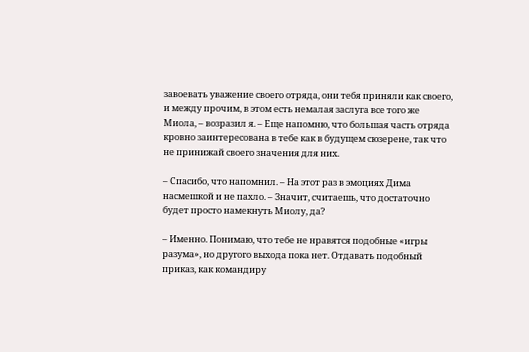завоевать уважение своего отряда, они тебя приняли как своего, и между прочим, в этом есть немалая заслуга все того же Миола, – возразил я. – Еще напомню, что большая часть отряда кровно заинтересована в тебе как в будущем сюзерене, так что не принижай своего значения для них.

– Спасибо, что напомнил. – На этот раз в эмоциях Дима насмешкой и не пахло. – Значит, считаешь, что достаточно будет просто намекнуть Миолу, да?

– Именно. Понимаю, что тебе не нравятся подобные «игры разума», но другого выхода пока нет. Отдавать подобный приказ, как командиру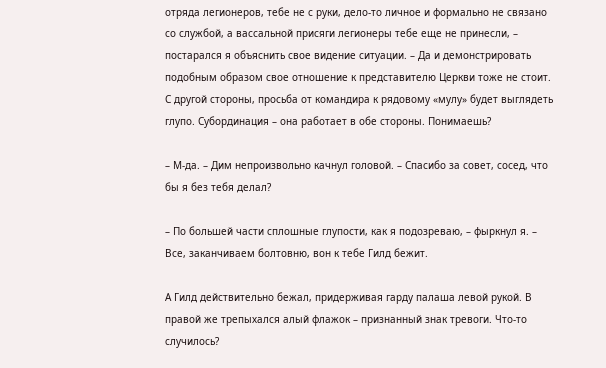отряда легионеров, тебе не с руки, дело-то личное и формально не связано со службой, а вассальной присяги легионеры тебе еще не принесли, – постарался я объяснить свое видение ситуации. – Да и демонстрировать подобным образом свое отношение к представителю Церкви тоже не стоит. С другой стороны, просьба от командира к рядовому «мулу» будет выглядеть глупо. Субординация – она работает в обе стороны. Понимаешь?

– М-да. – Дим непроизвольно качнул головой. – Спасибо за совет, сосед, что бы я без тебя делал?

– По большей части сплошные глупости, как я подозреваю, – фыркнул я. – Все, заканчиваем болтовню, вон к тебе Гилд бежит.

А Гилд действительно бежал, придерживая гарду палаша левой рукой. В правой же трепыхался алый флажок – признанный знак тревоги. Что-то случилось?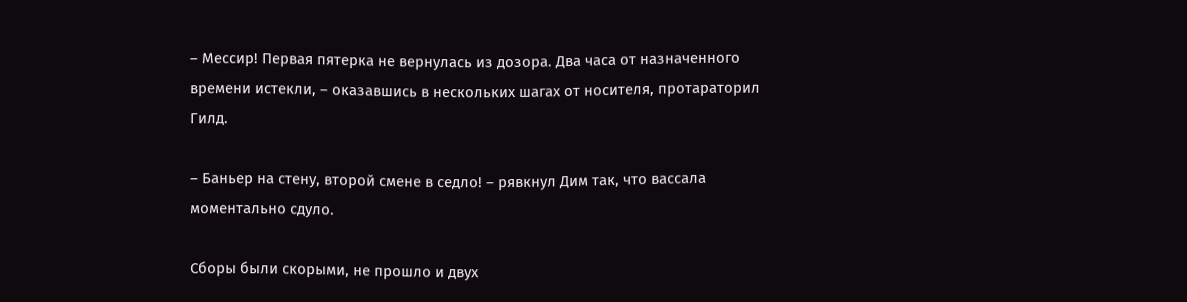– Мессир! Первая пятерка не вернулась из дозора. Два часа от назначенного времени истекли, – оказавшись в нескольких шагах от носителя, протараторил Гилд.

– Баньер на стену, второй смене в седло! – рявкнул Дим так, что вассала моментально сдуло.

Сборы были скорыми, не прошло и двух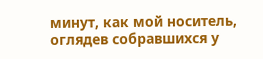минут, как мой носитель, оглядев собравшихся у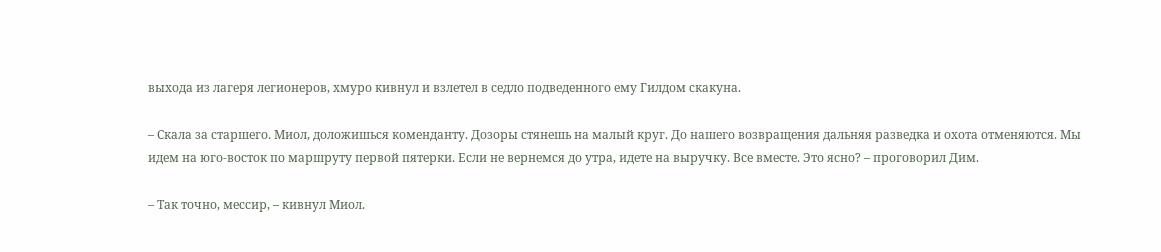выхода из лагеря легионеров, хмуро кивнул и взлетел в седло подведенного ему Гилдом скакуна.

– Скала за старшего. Миол, доложишься коменданту. Дозоры стянешь на малый круг. До нашего возвращения дальняя разведка и охота отменяются. Мы идем на юго-восток по маршруту первой пятерки. Если не вернемся до утра, идете на выручку. Все вместе. Это ясно? – проговорил Дим.

– Так точно, мессир, – кивнул Миол.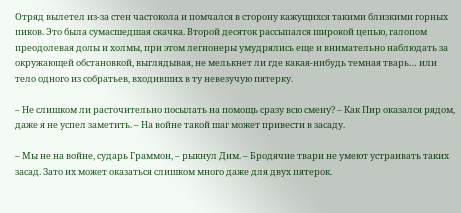Отряд вылетел из-за стен частокола и помчался в сторону кажущихся такими близкими горных пиков. Это была сумасшедшая скачка. Второй десяток рассыпался широкой цепью, галопом преодолевая долы и холмы, при этом легионеры умудрялись еще и внимательно наблюдать за окружающей обстановкой, выглядывая, не мелькнет ли где какая-нибудь темная тварь… или тело одного из собратьев, входивших в ту невезучую пятерку.

– Не слишком ли расточительно посылать на помощь сразу всю смену? – Как Пир оказался рядом, даже я не успел заметить. – На войне такой шаг может привести в засаду.

– Мы не на войне, сударь Граммон, – рыкнул Дим. – Бродячие твари не умеют устраивать таких засад. Зато их может оказаться слишком много даже для двух пятерок.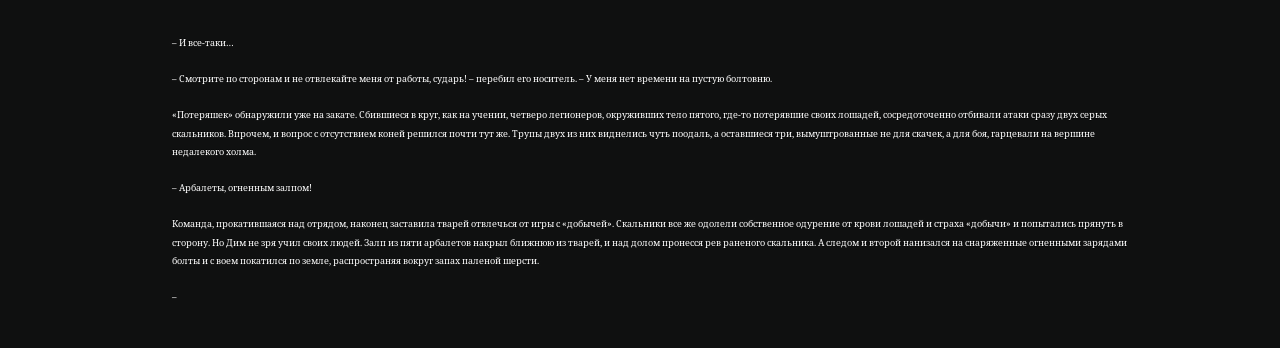– И все-таки…

– Смотрите по сторонам и не отвлекайте меня от работы, сударь! – перебил его носитель. – У меня нет времени на пустую болтовню.

«Потеряшек» обнаружили уже на закате. Сбившиеся в круг, как на учении, четверо легионеров, окруживших тело пятого, где-то потерявшие своих лошадей, сосредоточенно отбивали атаки сразу двух серых скальников. Впрочем, и вопрос с отсутствием коней решился почти тут же. Трупы двух из них виднелись чуть поодаль, а оставшиеся три, вымуштрованные не для скачек, а для боя, гарцевали на вершине недалекого холма.

– Арбалеты, огненным залпом!

Команда, прокатившаяся над отрядом, наконец заставила тварей отвлечься от игры с «добычей». Скальники все же одолели собственное одурение от крови лошадей и страха «добычи» и попытались прянуть в сторону. Но Дим не зря учил своих людей. Залп из пяти арбалетов накрыл ближнюю из тварей, и над долом пронесся рев раненого скальника. А следом и второй нанизался на снаряженные огненными зарядами болты и с воем покатился по земле, распространяя вокруг запах паленой шерсти.

–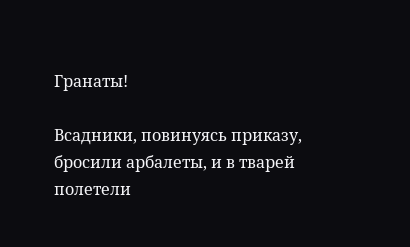Гранаты!

Всадники, повинуясь приказу, бросили арбалеты, и в тварей полетели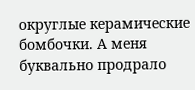округлые керамические бомбочки. А меня буквально продрало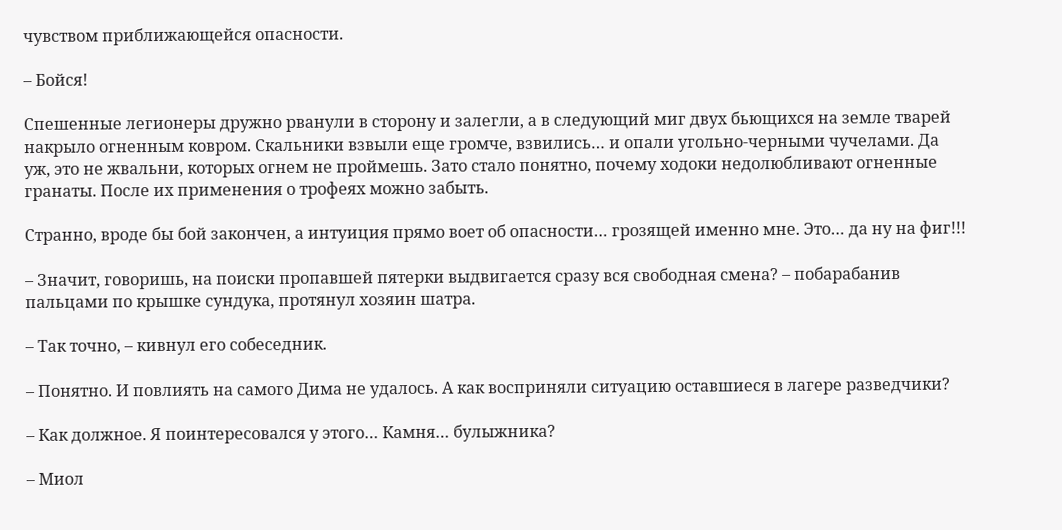чувством приближающейся опасности.

– Бойся!

Спешенные легионеры дружно рванули в сторону и залегли, а в следующий миг двух бьющихся на земле тварей накрыло огненным ковром. Скальники взвыли еще громче, взвились… и опали угольно-черными чучелами. Да уж, это не жвальни, которых огнем не проймешь. Зато стало понятно, почему ходоки недолюбливают огненные гранаты. После их применения о трофеях можно забыть.

Странно, вроде бы бой закончен, а интуиция прямо воет об опасности… грозящей именно мне. Это… да ну на фиг!!!

– Значит, говоришь, на поиски пропавшей пятерки выдвигается сразу вся свободная смена? – побарабанив пальцами по крышке сундука, протянул хозяин шатра.

– Так точно, – кивнул его собеседник.

– Понятно. И повлиять на самого Дима не удалось. А как восприняли ситуацию оставшиеся в лагере разведчики?

– Как должное. Я поинтересовался у этого… Камня… булыжника?

– Миол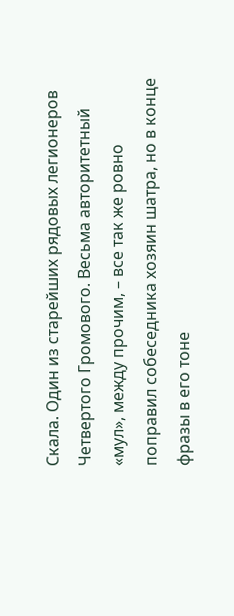Скала. Один из старейших рядовых легионеров Четвертого Громового. Весьма авторитетный «мул», между прочим, – все так же ровно поправил собеседника хозяин шатра, но в конце фразы в его тоне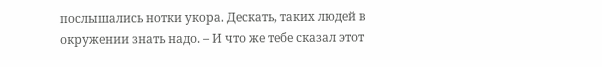послышались нотки укора. Дескать, таких людей в окружении знать надо. – И что же тебе сказал этот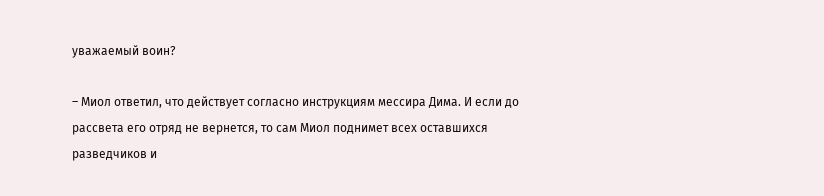уважаемый воин?

– Миол ответил, что действует согласно инструкциям мессира Дима. И если до рассвета его отряд не вернется, то сам Миол поднимет всех оставшихся разведчиков и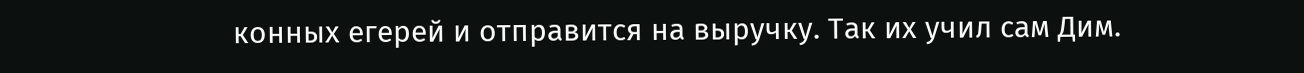конных егерей и отправится на выручку. Так их учил сам Дим.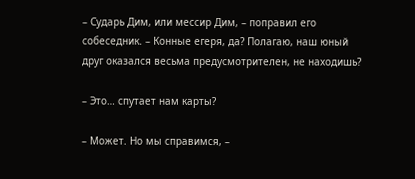– Сударь Дим, или мессир Дим, – поправил его собеседник. – Конные егеря, да? Полагаю, наш юный друг оказался весьма предусмотрителен, не находишь?

– Это… спутает нам карты?

– Может. Но мы справимся, –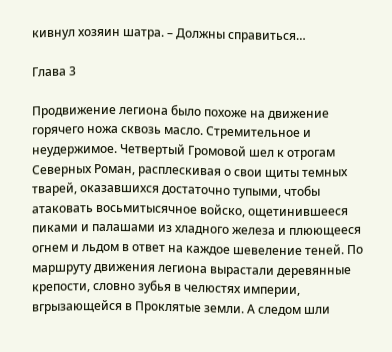кивнул хозяин шатра. – Должны справиться…

Глава 3

Продвижение легиона было похоже на движение горячего ножа сквозь масло. Стремительное и неудержимое. Четвертый Громовой шел к отрогам Северных Роман, расплескивая о свои щиты темных тварей, оказавшихся достаточно тупыми, чтобы атаковать восьмитысячное войско, ощетинившееся пиками и палашами из хладного железа и плюющееся огнем и льдом в ответ на каждое шевеление теней. По маршруту движения легиона вырастали деревянные крепости, словно зубья в челюстях империи, вгрызающейся в Проклятые земли. А следом шли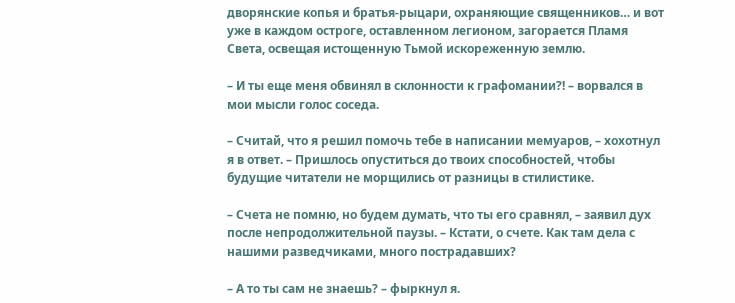дворянские копья и братья-рыцари, охраняющие священников… и вот уже в каждом остроге, оставленном легионом, загорается Пламя Света, освещая истощенную Тьмой искореженную землю.

– И ты еще меня обвинял в склонности к графомании?! – ворвался в мои мысли голос соседа.

– Считай, что я решил помочь тебе в написании мемуаров, – хохотнул я в ответ. – Пришлось опуститься до твоих способностей, чтобы будущие читатели не морщились от разницы в стилистике.

– Счета не помню, но будем думать, что ты его сравнял, – заявил дух после непродолжительной паузы. – Кстати, о счете. Как там дела с нашими разведчиками, много пострадавших?

– А то ты сам не знаешь? – фыркнул я.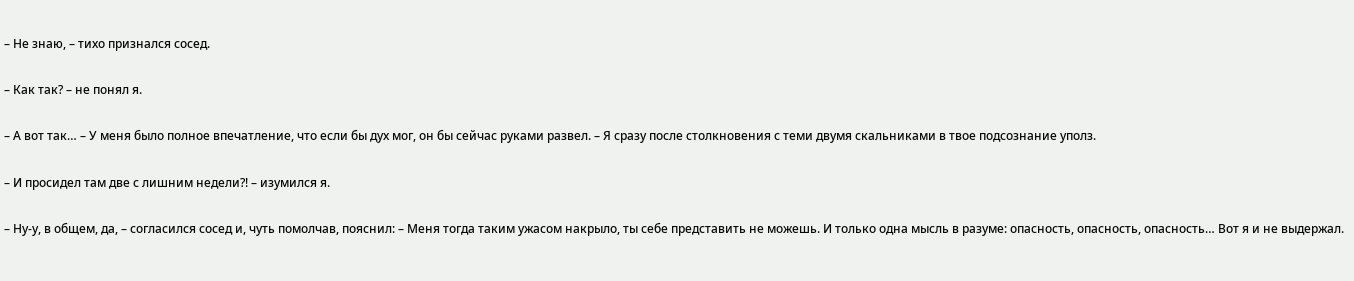– Не знаю, – тихо признался сосед.

– Как так? – не понял я.

– А вот так… – У меня было полное впечатление, что если бы дух мог, он бы сейчас руками развел. – Я сразу после столкновения с теми двумя скальниками в твое подсознание уполз.

– И просидел там две с лишним недели?! – изумился я.

– Ну-у, в общем, да, – согласился сосед и, чуть помолчав, пояснил: – Меня тогда таким ужасом накрыло, ты себе представить не можешь. И только одна мысль в разуме: опасность, опасность, опасность… Вот я и не выдержал.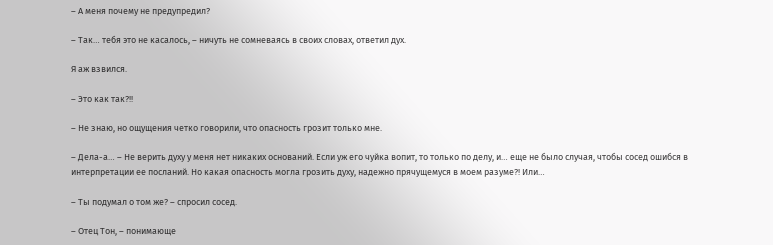– А меня почему не предупредил?

– Так… тебя это не касалось, – ничуть не сомневаясь в своих словах, ответил дух.

Я аж взвился.

– Это как так?!!

– Не знаю, но ощущения четко говорили, что опасность грозит только мне.

– Дела-а… – Не верить духу у меня нет никаких оснований. Если уж его чуйка вопит, то только по делу, и… еще не было случая, чтобы сосед ошибся в интерпретации ее посланий. Но какая опасность могла грозить духу, надежно прячущемуся в моем разуме?! Или…

– Ты подумал о том же? – спросил сосед.

– Отец Тон, – понимающе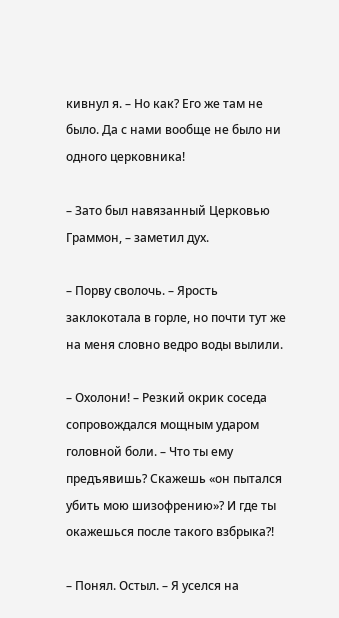кивнул я. – Но как? Его же там не было. Да с нами вообще не было ни одного церковника!

– Зато был навязанный Церковью Граммон, – заметил дух.

– Порву сволочь. – Ярость заклокотала в горле, но почти тут же на меня словно ведро воды вылили.

– Охолони! – Резкий окрик соседа сопровождался мощным ударом головной боли. – Что ты ему предъявишь? Скажешь «он пытался убить мою шизофрению»? И где ты окажешься после такого взбрыка?!

– Понял. Остыл. – Я уселся на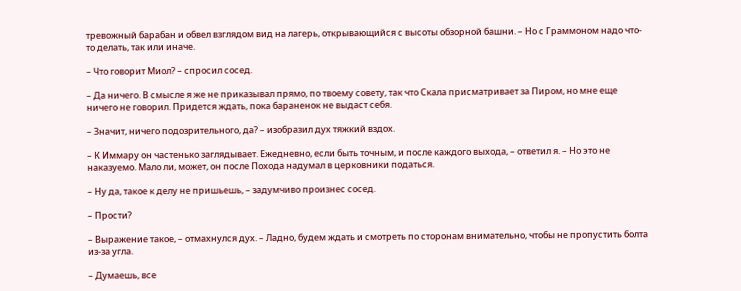тревожный барабан и обвел взглядом вид на лагерь, открывающийся с высоты обзорной башни. – Но с Граммоном надо что-то делать, так или иначе.

– Что говорит Миол? – спросил сосед.

– Да ничего. В смысле я же не приказывал прямо, по твоему совету, так что Скала присматривает за Пиром, но мне еще ничего не говорил. Придется ждать, пока бараненок не выдаст себя.

– Значит, ничего подозрительного, да? – изобразил дух тяжкий вздох.

– К Иммару он частенько заглядывает. Ежедневно, если быть точным, и после каждого выхода, – ответил я. – Но это не наказуемо. Мало ли, может, он после Похода надумал в церковники податься.

– Ну да, такое к делу не пришьешь, – задумчиво произнес сосед.

– Прости?

– Выражение такое, – отмахнулся дух. – Ладно, будем ждать и смотреть по сторонам внимательно, чтобы не пропустить болта из-за угла.

– Думаешь, все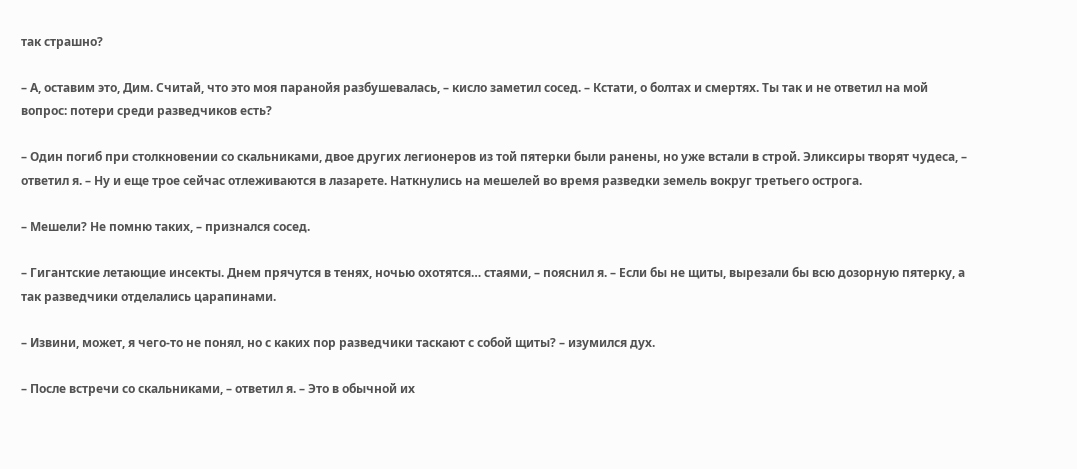так страшно?

– А, оставим это, Дим. Считай, что это моя паранойя разбушевалась, – кисло заметил сосед. – Кстати, о болтах и смертях. Ты так и не ответил на мой вопрос: потери среди разведчиков есть?

– Один погиб при столкновении со скальниками, двое других легионеров из той пятерки были ранены, но уже встали в строй. Эликсиры творят чудеса, – ответил я. – Ну и еще трое сейчас отлеживаются в лазарете. Наткнулись на мешелей во время разведки земель вокруг третьего острога.

– Мешели? Не помню таких, – признался сосед.

– Гигантские летающие инсекты. Днем прячутся в тенях, ночью охотятся… стаями, – пояснил я. – Если бы не щиты, вырезали бы всю дозорную пятерку, а так разведчики отделались царапинами.

– Извини, может, я чего-то не понял, но с каких пор разведчики таскают с собой щиты? – изумился дух.

– После встречи со скальниками, – ответил я. – Это в обычной их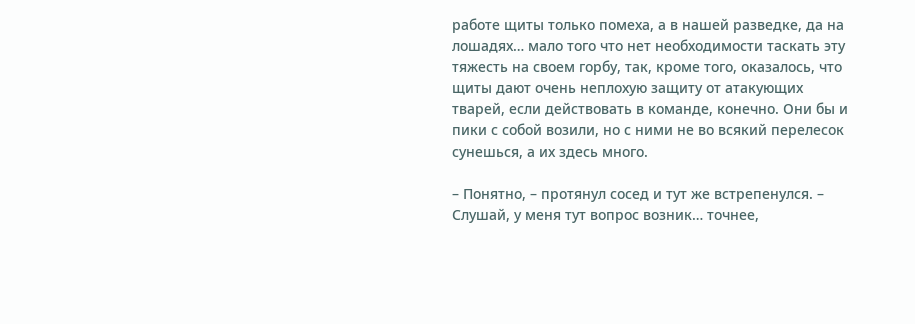работе щиты только помеха, а в нашей разведке, да на лошадях… мало того что нет необходимости таскать эту тяжесть на своем горбу, так, кроме того, оказалось, что щиты дают очень неплохую защиту от атакующих тварей, если действовать в команде, конечно. Они бы и пики с собой возили, но с ними не во всякий перелесок сунешься, а их здесь много.

– Понятно, – протянул сосед и тут же встрепенулся. – Слушай, у меня тут вопрос возник… точнее,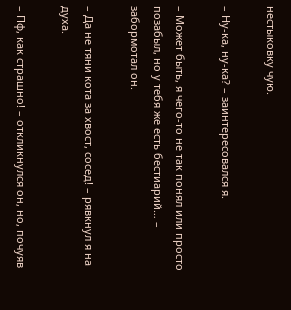нестыковку чую.

– Ну-ка, ну-ка? – заинтересовался я.

– Может быть, я чего-то не так понял или просто позабыл, но у тебя же есть бестиарий… – забормотал он.

– Да не тяни кота за хвост, сосед! – рявкнул я на духа.

– Пф, как страшно! – откликнулся он, но, почуяв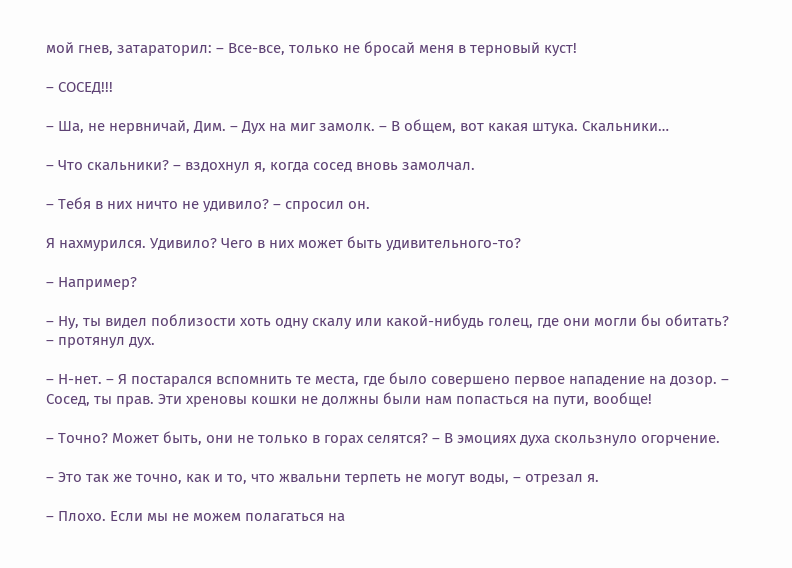мой гнев, затараторил: – Все-все, только не бросай меня в терновый куст!

– СОСЕД!!!

– Ша, не нервничай, Дим. – Дух на миг замолк. – В общем, вот какая штука. Скальники…

– Что скальники? – вздохнул я, когда сосед вновь замолчал.

– Тебя в них ничто не удивило? – спросил он.

Я нахмурился. Удивило? Чего в них может быть удивительного-то?

– Например?

– Ну, ты видел поблизости хоть одну скалу или какой-нибудь голец, где они могли бы обитать? – протянул дух.

– Н-нет. – Я постарался вспомнить те места, где было совершено первое нападение на дозор. – Сосед, ты прав. Эти хреновы кошки не должны были нам попасться на пути, вообще!

– Точно? Может быть, они не только в горах селятся? – В эмоциях духа скользнуло огорчение.

– Это так же точно, как и то, что жвальни терпеть не могут воды, – отрезал я.

– Плохо. Если мы не можем полагаться на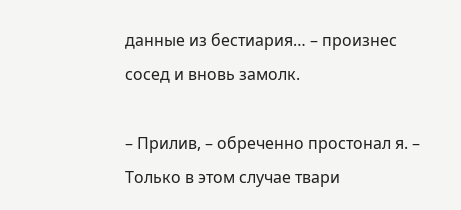данные из бестиария… – произнес сосед и вновь замолк.

– Прилив, – обреченно простонал я. – Только в этом случае твари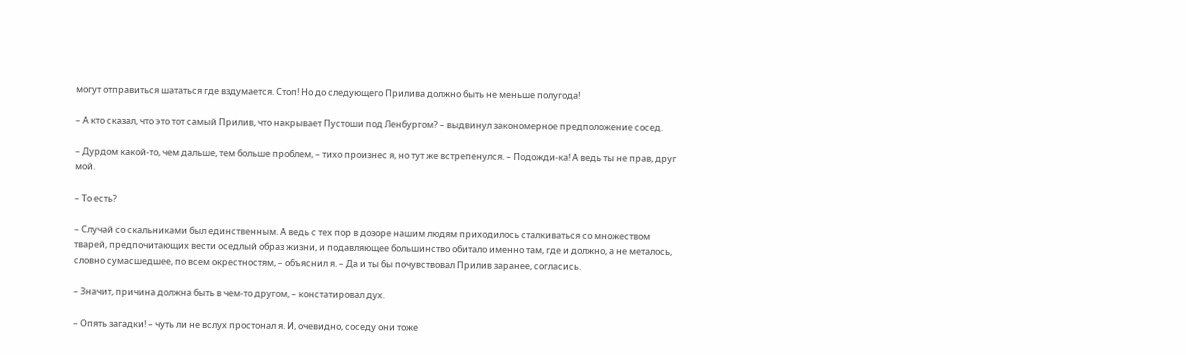могут отправиться шататься где вздумается. Стоп! Но до следующего Прилива должно быть не меньше полугода!

– А кто сказал, что это тот самый Прилив, что накрывает Пустоши под Ленбургом? – выдвинул закономерное предположение сосед.

– Дурдом какой-то, чем дальше, тем больше проблем, – тихо произнес я, но тут же встрепенулся. – Подожди-ка! А ведь ты не прав, друг мой.

– То есть?

– Случай со скальниками был единственным. А ведь с тех пор в дозоре нашим людям приходилось сталкиваться со множеством тварей, предпочитающих вести оседлый образ жизни, и подавляющее большинство обитало именно там, где и должно, а не металось, словно сумасшедшее, по всем окрестностям, – объяснил я. – Да и ты бы почувствовал Прилив заранее, согласись.

– Значит, причина должна быть в чем-то другом, – констатировал дух.

– Опять загадки! – чуть ли не вслух простонал я. И, очевидно, соседу они тоже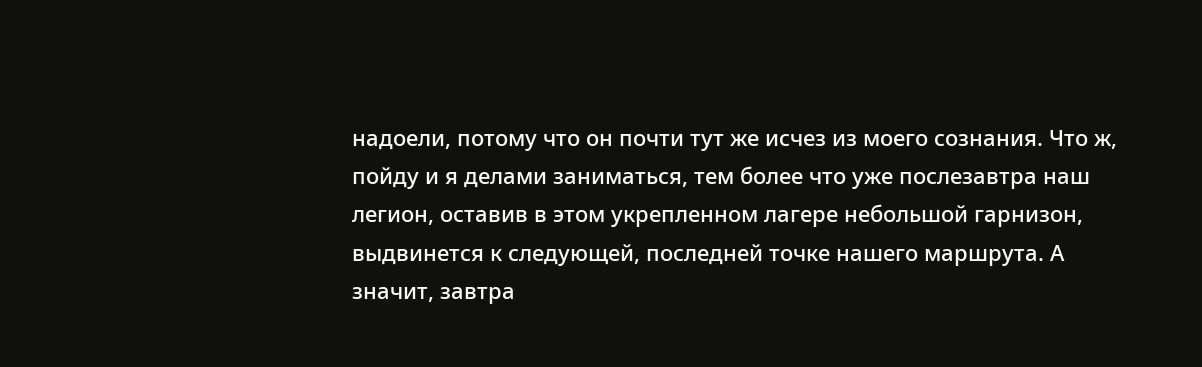надоели, потому что он почти тут же исчез из моего сознания. Что ж, пойду и я делами заниматься, тем более что уже послезавтра наш легион, оставив в этом укрепленном лагере небольшой гарнизон, выдвинется к следующей, последней точке нашего маршрута. А значит, завтра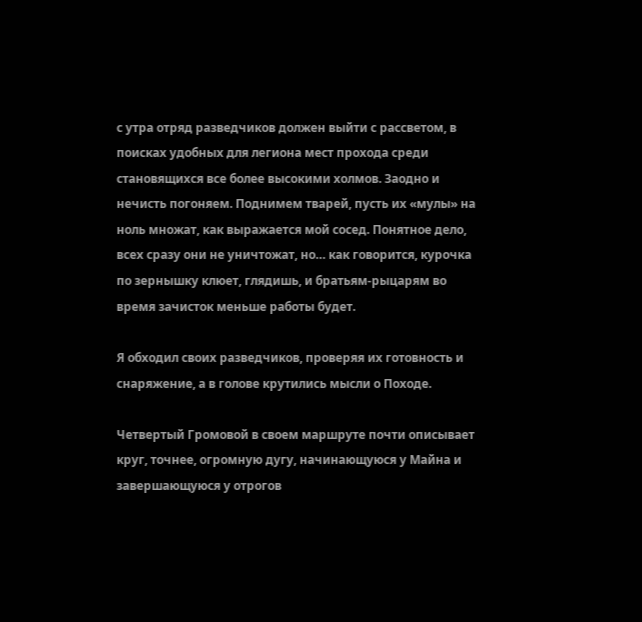с утра отряд разведчиков должен выйти с рассветом, в поисках удобных для легиона мест прохода среди становящихся все более высокими холмов. Заодно и нечисть погоняем. Поднимем тварей, пусть их «мулы» на ноль множат, как выражается мой сосед. Понятное дело, всех сразу они не уничтожат, но… как говорится, курочка по зернышку клюет, глядишь, и братьям-рыцарям во время зачисток меньше работы будет.

Я обходил своих разведчиков, проверяя их готовность и снаряжение, а в голове крутились мысли о Походе.

Четвертый Громовой в своем маршруте почти описывает круг, точнее, огромную дугу, начинающуюся у Майна и завершающуюся у отрогов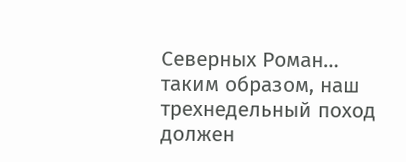Северных Роман… таким образом, наш трехнедельный поход должен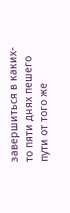завершиться в каких-то пяти днях пешего пути от того же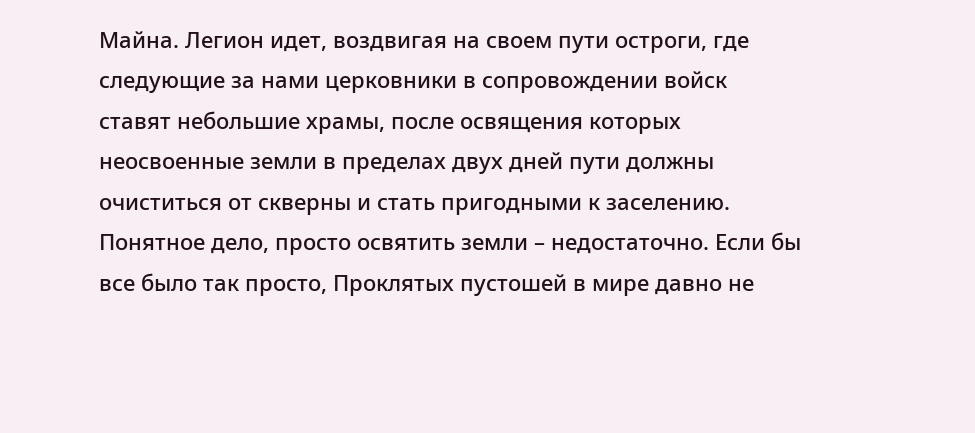Майна. Легион идет, воздвигая на своем пути остроги, где следующие за нами церковники в сопровождении войск ставят небольшие храмы, после освящения которых неосвоенные земли в пределах двух дней пути должны очиститься от скверны и стать пригодными к заселению. Понятное дело, просто освятить земли – недостаточно. Если бы все было так просто, Проклятых пустошей в мире давно не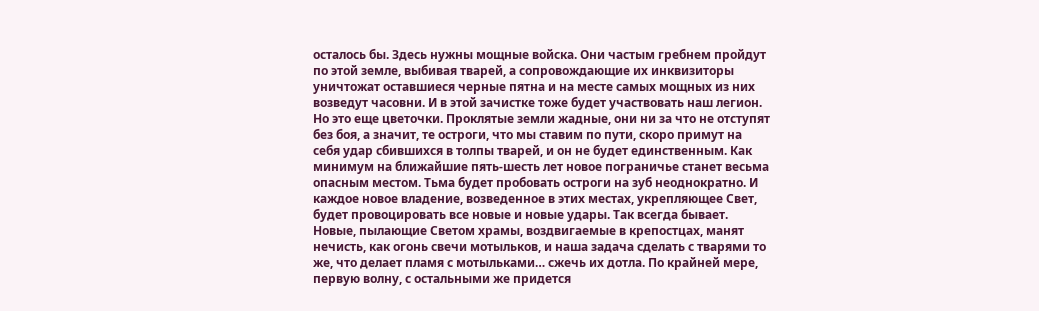осталось бы. Здесь нужны мощные войска. Они частым гребнем пройдут по этой земле, выбивая тварей, а сопровождающие их инквизиторы уничтожат оставшиеся черные пятна и на месте самых мощных из них возведут часовни. И в этой зачистке тоже будет участвовать наш легион. Но это еще цветочки. Проклятые земли жадные, они ни за что не отступят без боя, а значит, те остроги, что мы ставим по пути, скоро примут на себя удар сбившихся в толпы тварей, и он не будет единственным. Как минимум на ближайшие пять-шесть лет новое пограничье станет весьма опасным местом. Тьма будет пробовать остроги на зуб неоднократно. И каждое новое владение, возведенное в этих местах, укрепляющее Свет, будет провоцировать все новые и новые удары. Так всегда бывает. Новые, пылающие Светом храмы, воздвигаемые в крепостцах, манят нечисть, как огонь свечи мотыльков, и наша задача сделать с тварями то же, что делает пламя с мотыльками… сжечь их дотла. По крайней мере, первую волну, с остальными же придется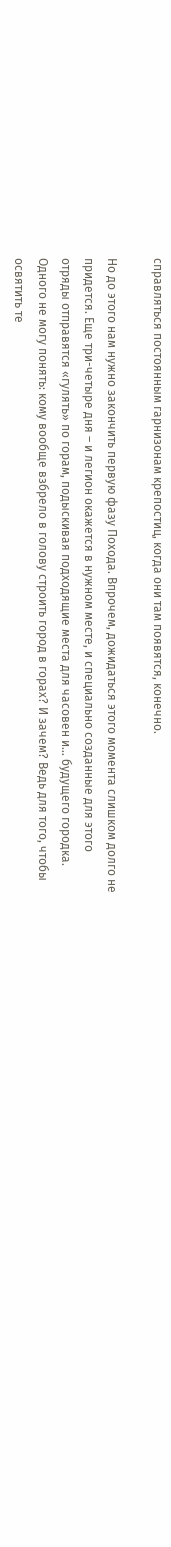справляться постоянным гарнизонам крепостиц, когда они там появятся, конечно.

Но до этого нам нужно закончить первую фазу Похода. Впрочем, дожидаться этого момента слишком долго не придется. Еще три-четыре дня – и легион окажется в нужном месте, и специально созданные для этого отряды отправятся «гулять» по горам, подыскивая подходящие места для часовен и… будущего городка. Одного не могу понять: кому вообще взбрело в голову строить город в горах? И зачем? Ведь для того, чтобы освятить те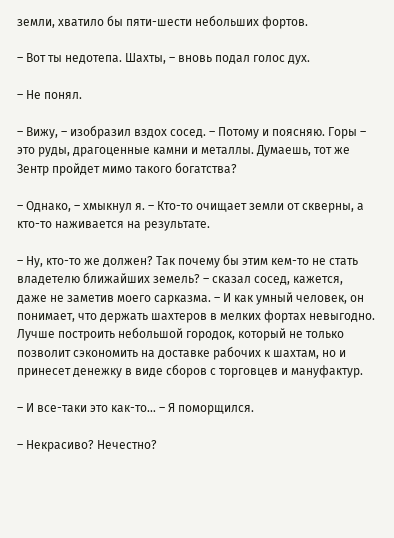земли, хватило бы пяти-шести небольших фортов.

– Вот ты недотепа. Шахты, – вновь подал голос дух.

– Не понял.

– Вижу, – изобразил вздох сосед. – Потому и поясняю. Горы – это руды, драгоценные камни и металлы. Думаешь, тот же Зентр пройдет мимо такого богатства?

– Однако, – хмыкнул я. – Кто-то очищает земли от скверны, а кто-то наживается на результате.

– Ну, кто-то же должен? Так почему бы этим кем-то не стать владетелю ближайших земель? – сказал сосед, кажется, даже не заметив моего сарказма. – И как умный человек, он понимает, что держать шахтеров в мелких фортах невыгодно. Лучше построить небольшой городок, который не только позволит сэкономить на доставке рабочих к шахтам, но и принесет денежку в виде сборов с торговцев и мануфактур.

– И все-таки это как-то… – Я поморщился.

– Некрасиво? Нечестно?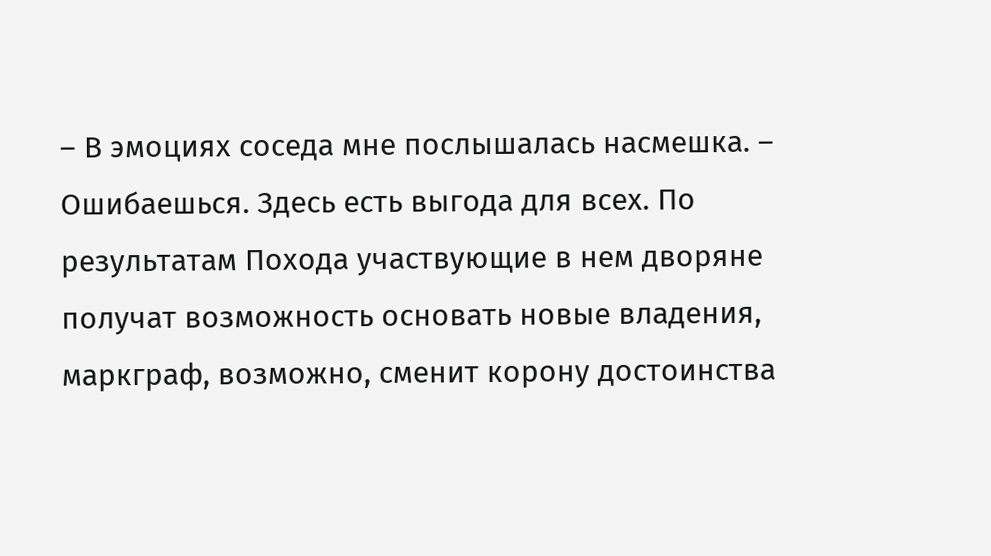– В эмоциях соседа мне послышалась насмешка. – Ошибаешься. Здесь есть выгода для всех. По результатам Похода участвующие в нем дворяне получат возможность основать новые владения, маркграф, возможно, сменит корону достоинства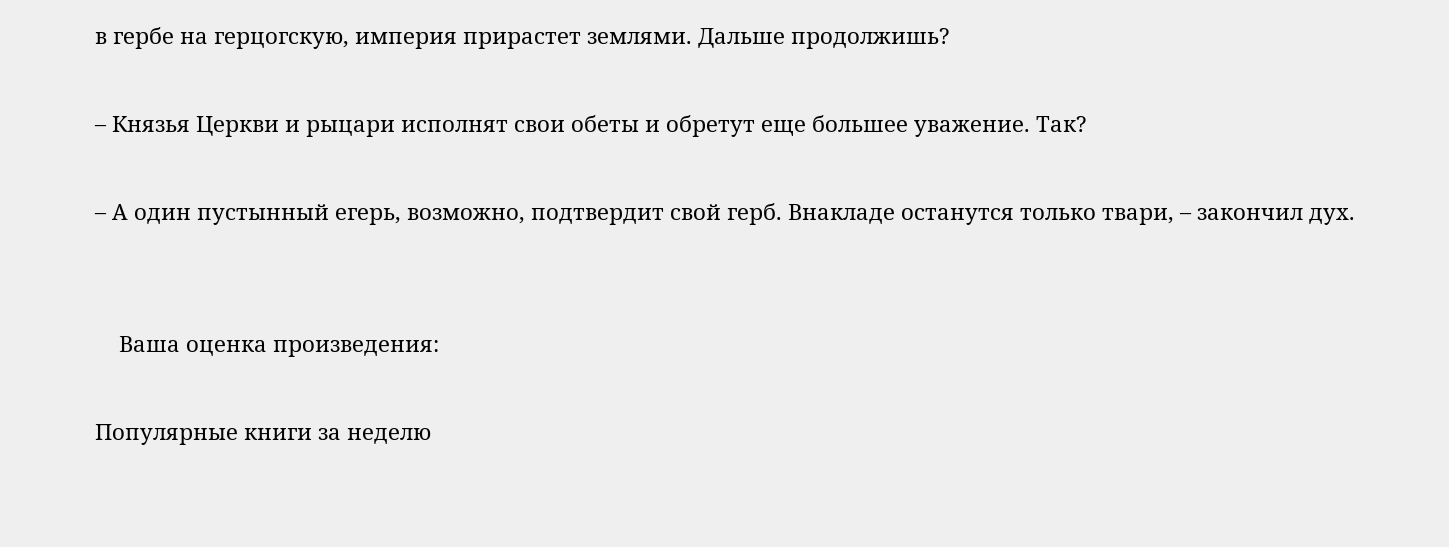в гербе на герцогскую, империя прирастет землями. Дальше продолжишь?

– Князья Церкви и рыцари исполнят свои обеты и обретут еще большее уважение. Так?

– А один пустынный егерь, возможно, подтвердит свой герб. Внакладе останутся только твари, – закончил дух.


    Ваша оценка произведения:

Популярные книги за неделю